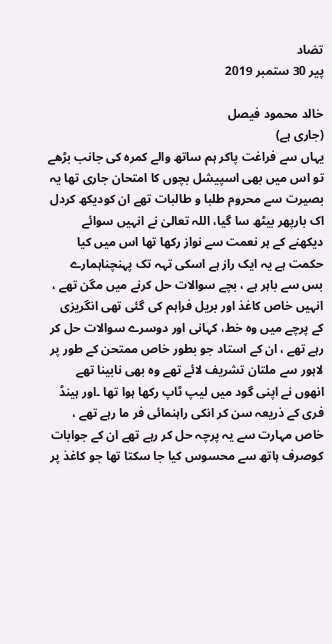تضاد
پیر 30 ستمبر 2019

خالد محمود فیصل
(جاری ہے)
یہاں سے فراغت پاکر ہم ساتھ والے کمرہ کی جانب بڑھے تو اس میں بھی اسپیشل بچوں کا امتحان جاری تھا یہ بصیرت سے محروم طلبا و طالبات تھے ان کودیکھ کردل اک بارپھر بیٹھ سا گیا، اللہ تعالیٰ نے انہیں سوائے دیکھنے کے ہر نعمت سے نواز رکھا تھا اس میں کیا حکمت ہے یہ ایک راز ہے اسکی تہہ تک پہنچناہمارے بس سے باہر ہے ، بچے سوالات حل کرنے میں مگن تھے ، انہیں خاص کاغذ اور بریل فراہم کی گئی تھی انگریزی کے پرچے میں وہ خط، کہانی اور دوسرے سوالات حل کر رہے تھے ، ان کے استاد جو بطور خاص ممتحن کے طور پر لاہور سے ملتان تشریف لائے تھے وہ بھی نابینا تھے انھوں نے اپنی گود میں لیپ ٹاپ رکھا ہوا تھا ۔اور ہینڈ فری کے ذریعہ سن کر انکی راہنمائی فر ما رہے تھے ، خاص مہارت سے یہ پرچہ حل کر رہے تھے ان کے جوابات کوصرف ہاتھ سے محسوس کیا جا سکتا تھا جو کاغذ پر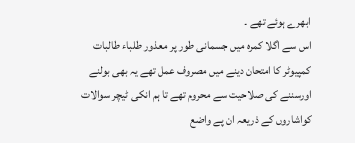ابھرے ہوئے تھے ۔
اس سے اگلا کمرہ میں جسمانی طور پر معذور طلباء طالبات کمپیوٹر کا امتحان دینے میں مصروف عمل تھے یہ بھی بولنے اورسننے کی صلاحیت سے محروم تھے تا ہم انکی ٹیچر سوالات کواشاروں کے ذریعہ ان پے واضع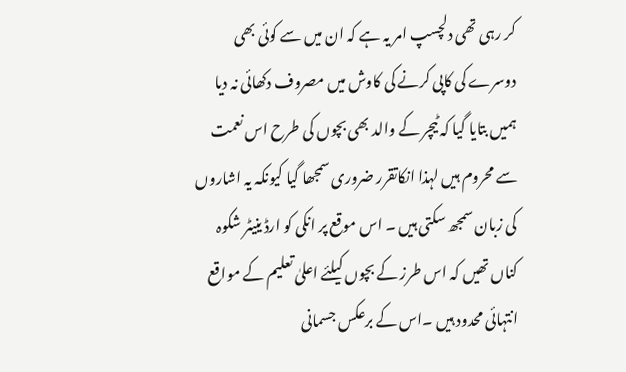کر رہی تھی دلچسپ امر یہ ہے کہ ان میں سے کوئی بھی دوسرے کی کاپی کرنے کی کاوش میں مصروف دکھائی نہ دیا ہمیں بتایا گیا کہ ٹیچر کے والد بھی بچوں کی طرح اس نعمت سے محروم ہیں لہذا انکاتقرر ضروری سمجھا گیا کیونکہ یہ اشاروں کی زبان سمجھ سکتی ہیں ۔ اس موقع پر انکی کو ارڈ ینیٹر شکوہ کناں تھیں کہ اس طرز کے بچوں کیلئے اعلیٰ تعلیم کے مواقع انتہائی محدود ہیں ۔اس کے برعکس جسمانی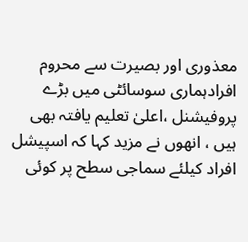معذوری اور بصیرت سے محروم افرادہماری سوسائٹی میں بڑے پروفیشنل ،اعلیٰ تعلیم یافتہ بھی ہیں ، انھوں نے مزید کہا کہ اسپیشل افراد کیلئے سماجی سطح پر کوئی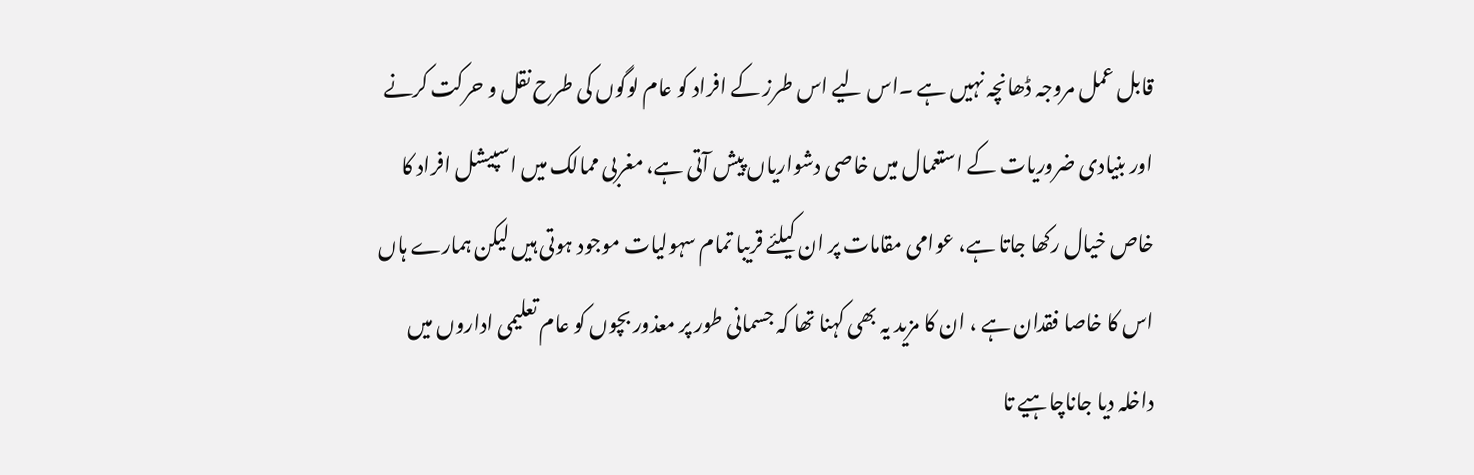قابل عمل مروجہ ڈھانچہ نہیں ہے ۔اس لیے اس طرز کے افراد کو عام لوگوں کی طرح نقل و حرکت کرنے اور بنیادی ضروریات کے استعمال میں خاصی دشواریاں پیش آتی ہے، مغربی ممالک میں اسپیشل افراد کا خاص خیال رکھا جاتا ہے، عوامی مقامات پر ان کیلئے قریبا تمام سہولیات موجود ہوتی ہیں لیکن ہمارے ہاں اس کا خاصا فقدان ہے ، ان کا مزید یہ بھی کہنا تھا کہ جسمانی طور پر معذور بچوں کو عام تعلیمی اداروں میں داخلہ دیا جاناچاہیے تا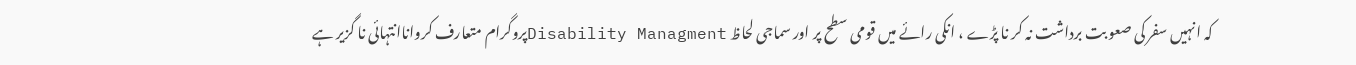کہ انہیں سفر کی صعو بت برداشت نہ کر نا پڑے ، انکی رائے میں قومی سطح پر اور سماجی لحاظ Disability Managmentپروگرام متعارف کرواناانتہائی نا گزیر ہے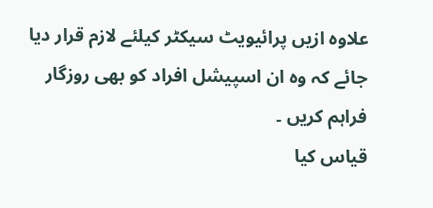علاوہ ازیں پرائیویٹ سیکٹر کیلئے لازم قرار دیا جائے کہ وہ ان اسپیشل افراد کو بھی روزگار فراہم کریں ۔
قیاس کیا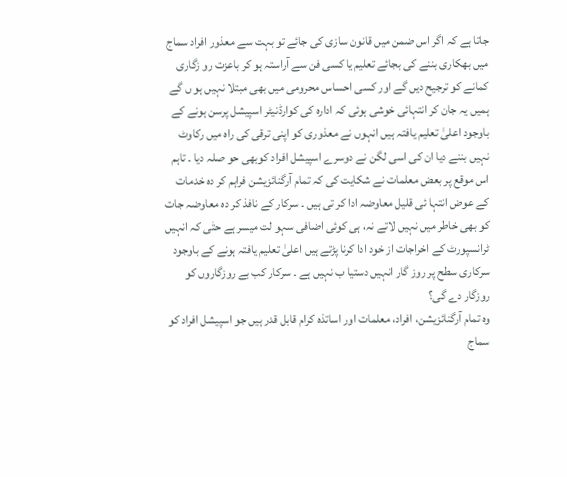جاتا ہے کہ اگر اس ضمن میں قانون سازی کی جائے تو بہت سے معذور افراد سماج میں بھکاری بننے کی بجائے تعلیم یا کسی فن سے آراستہ ہو کر باعزت رو زگاری کمانے کو ترجیح دیں گے اور کسی احساس محرومی میں بھی مبتلا نہیں ہو ں گے ہمیں یہ جان کر انتہائی خوشی ہوئی کہ ادارہ کی کوارڈنیٹر اسپیشل پرسن ہونے کے باوجود اعلیٰ تعلیم یافتہ ہیں انہوں نے معذوری کو اپنی ترقی کی راہ میں رکاوٹ نہیں بننے دیا ان کی اسی لگن نے دوسرے اسپیشل افراد کوبھی حو صلہ دیا ۔ تاہم اس موقع پر بعض معلمات نے شکایت کی کہ تمام آرگنائزیشن فراہم کر دہ خدمات کے عوض انتہا ئی قلیل معاوضہ ادا کر تی ہیں ۔ سرکار کے نافذ کر دہ معاوضہ جات کو بھی خاطر میں نہیں لاتے نہ، ہی کوئی اضافی سہو لت میسر ہے حتٰی کہ انہیں ٹرانسپورٹ کے اخراجات از خود ادا کرنا پڑتے ہیں اعلیٰ تعلیم یافتہ ہونے کے باوجود سرکاری سطح پر روز گار انہیں دستیا ب نہیں ہے ۔ سرکار کب بے روزگاروں کو روزگار دے گی؟
وہ تمام آرگنائزیشن، افراد، معلمات اور اساتذہ کرام قابل قدر ہیں جو اسپیشل افراد کو سماج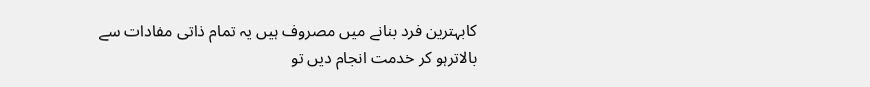کابہترین فرد بنانے میں مصروف ہیں یہ تمام ذاتی مفادات سے بالاترہو کر خدمت انجام دیں تو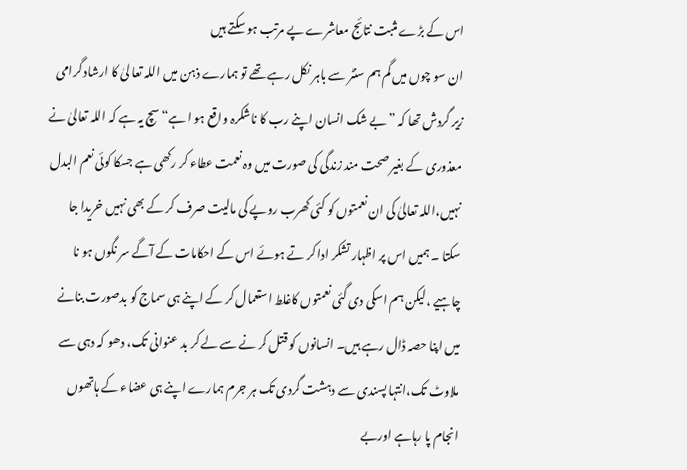اس کے بڑے مثبت نتائج معاشرے پے مرتب ہو سکتے ہیں
ان سو چوں میں گم ہم سنٹر سے باہر نکل رہے تھے تو ہمارے ذہن میں اللہ تعا لیٰ کا ارشاد گرامی زیر گردش تھا کہ ”بے شک انسان اپنے رب کا ناشکرہ واقع ہو ا ہے“ سچ یہ ہے کہ اللہ تعالیٰ نے معذوری کے بغیر صحت مند زندگی کی صورت میں وہ نعمت عطاء کر رکھی ہے جسکا کوئی نعم البدل نہیں،اللہ تعالیٰ کی ان نعمتوں کو کئی کھرب روپے کی مالیت صرف کر کے بھی نہیں خریدا جا سکتا ۔ ہمیں اس پر اظہار تشکر ادا کر تے ہوئے اس کے احکامات کے آگے سر نگوں ہو نا چاہیے ،لیکن ہم اسکی دی گئی نعمتوں کاغلط استعمال کر کے اپنے ہی سماج کو بدصورت بنانے میں اپنا حصہ ڈال رہے ہیں۔ انسانوں کو قتل کر نے سے لے کر بد عنوانی تک، دھو کہ دہی سے ملاوٹ تک،انتہا پسندی سے دہشت گردی تک ہر جرم ہمارے اپنے ہی عضاء کے ہاتھوں انجام پا رہاہے اوربے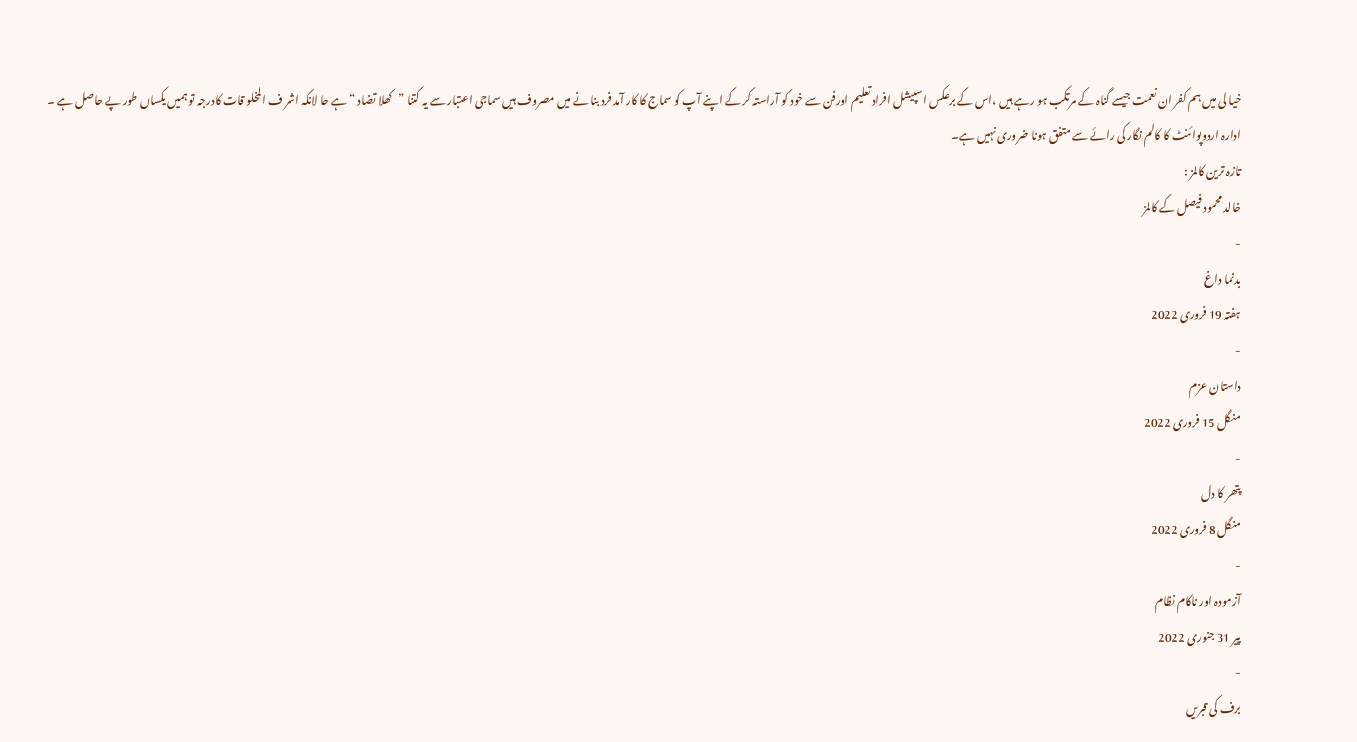خیا لی میں ہم کفر ان نعمت جیسے گناہ کے مرتکب ہو رہے ہیں ،اس کے برعکس اسپیشل افراد تعلیم اورفن سے خود کو آراستہ کر کے اپنے آپ کو سماج کا کار آمد فرد بنا نے میں مصروف ہیں سماجی اعتبار سے یہ کتنا ”کھلا تضاد “ہے حا لانکہ اشر ف المخلو قات کادرجہ تو ہمیں یکساں طور پے حاصل ہے ۔
ادارہ اردوپوائنٹ کا کالم نگار کی رائے سے متفق ہونا ضروری نہیں ہے۔
تازہ ترین کالمز :
خالد محمود فیصل کے کالمز
-
بدنما داغ
ہفتہ 19 فروری 2022
-
داستان عزم
منگل 15 فروری 2022
-
پتھر کا دل
منگل 8 فروری 2022
-
آزمودہ اور ناکام نظام
پیر 31 جنوری 2022
-
برف کی قبریں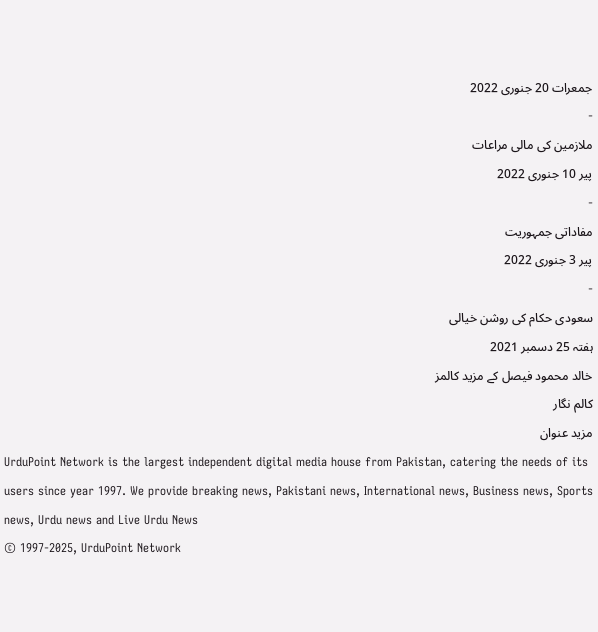جمعرات 20 جنوری 2022
-
ملازمین کی مالی مراعات
پیر 10 جنوری 2022
-
مفاداتی جمہوریت
پیر 3 جنوری 2022
-
سعودی حکام کی روشن خیالی
ہفتہ 25 دسمبر 2021
خالد محمود فیصل کے مزید کالمز
کالم نگار
مزید عنوان
UrduPoint Network is the largest independent digital media house from Pakistan, catering the needs of its users since year 1997. We provide breaking news, Pakistani news, International news, Business news, Sports news, Urdu news and Live Urdu News
© 1997-2025, UrduPoint Network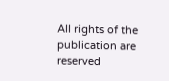All rights of the publication are reserved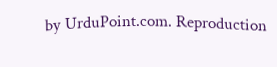by UrduPoint.com. Reproduction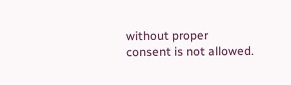without proper consent is not allowed.